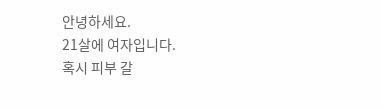안녕하세요.
21살에 여자입니다.
혹시 피부 갈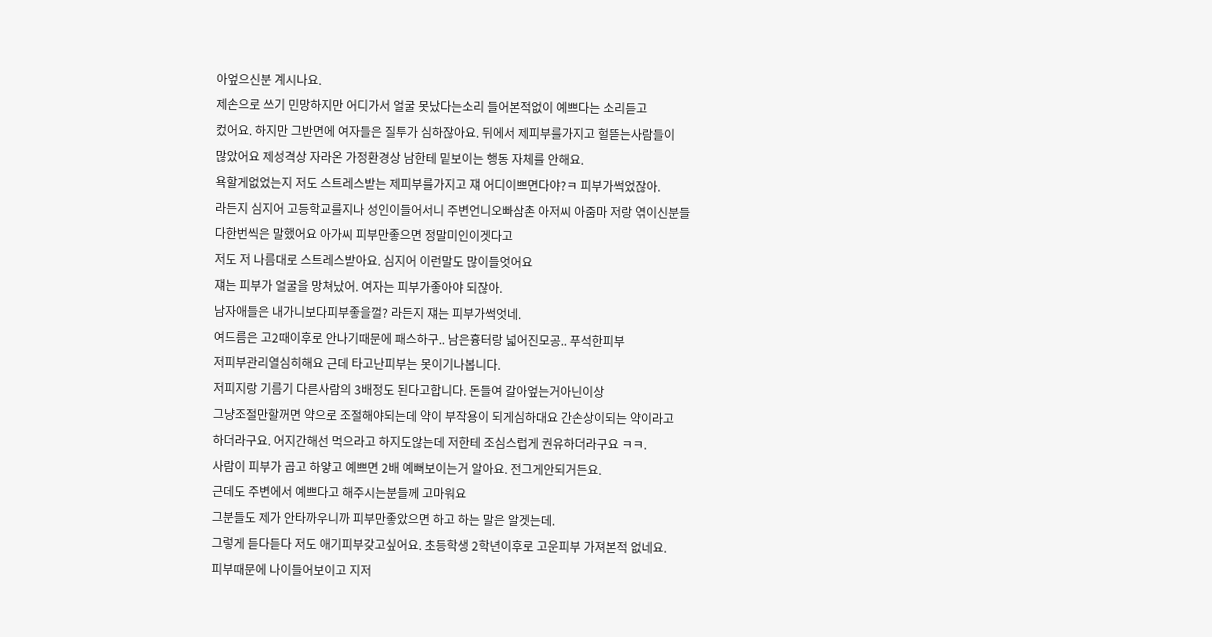아엎으신분 계시나요.
제손으로 쓰기 민망하지만 어디가서 얼굴 못났다는소리 들어본적없이 예쁘다는 소리듣고
컸어요. 하지만 그반면에 여자들은 질투가 심하잖아요. 뒤에서 제피부를가지고 헐뜯는사람들이
많았어요 제성격상 자라온 가정환경상 남한테 밑보이는 행동 자체를 안해요.
욕할게없었는지 저도 스트레스받는 제피부를가지고 쟤 어디이쁘면다야?ㅋ 피부가썩었잖아.
라든지 심지어 고등학교를지나 성인이들어서니 주변언니오빠삼촌 아저씨 아줌마 저랑 엮이신분들
다한번씩은 말했어요 아가씨 피부만좋으면 정말미인이겟다고
저도 저 나름대로 스트레스받아요. 심지어 이런말도 많이들엇어요
쟤는 피부가 얼굴을 망쳐났어. 여자는 피부가좋아야 되잖아.
남자애들은 내가니보다피부좋을껄? 라든지 쟤는 피부가썩엇네.
여드름은 고2때이후로 안나기때문에 패스하구.. 남은흉터랑 넓어진모공.. 푸석한피부
저피부관리열심히해요 근데 타고난피부는 못이기나봅니다.
저피지랑 기름기 다른사람의 3배정도 된다고합니다. 돈들여 갈아엎는거아닌이상
그냥조절만할꺼면 약으로 조절해야되는데 약이 부작용이 되게심하대요 간손상이되는 약이라고
하더라구요. 어지간해선 먹으라고 하지도않는데 저한테 조심스럽게 권유하더라구요 ㅋㅋ.
사람이 피부가 곱고 하얗고 예쁘면 2배 예뻐보이는거 알아요. 전그게안되거든요.
근데도 주변에서 예쁘다고 해주시는분들께 고마워요
그분들도 제가 안타까우니까 피부만좋았으면 하고 하는 말은 알겟는데.
그렇게 듣다듣다 저도 애기피부갖고싶어요. 초등학생 2학년이후로 고운피부 가져본적 없네요.
피부때문에 나이들어보이고 지저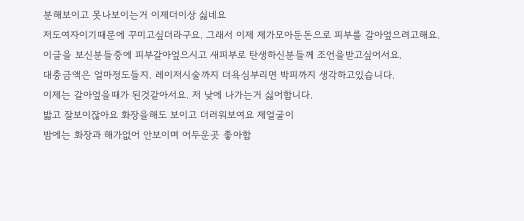분해보이고 못나보이는거 이제더이상 싫네요
저도여자이기때문에 꾸미고싶더라구요. 그래서 이제 제가모아둔돈으로 피부를 갈아엎으려고해요.
이글을 보신분들중에 피부갈아엎으시고 새피부로 탄생하신분들께 조언을받고싶어서요.
대충금액은 얼마정도들지. 레이저시술까지 더욕심부리면 박피까지 생각하고있습니다.
이제는 갈아엎을때가 된것같아서요. 저 낮에 나가는거 싫어합니다.
밟고 잘보이잖아요 화장을해도 보이고 더러워보여요 제얼굴이
밤에는 화장과 해가없어 안보이며 어두운곳 좋아합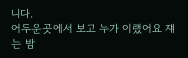니다.
어두운곳에서 보고 누가 이랬어요 쟤는 밤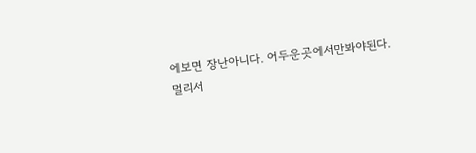에보면 장난아니다. 어두운곳에서만봐야된다.
멀리서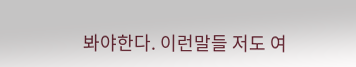봐야한다. 이런말들 저도 여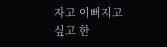자고 이뻐지고 싶고 한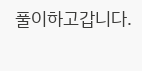풀이하고갑니다.